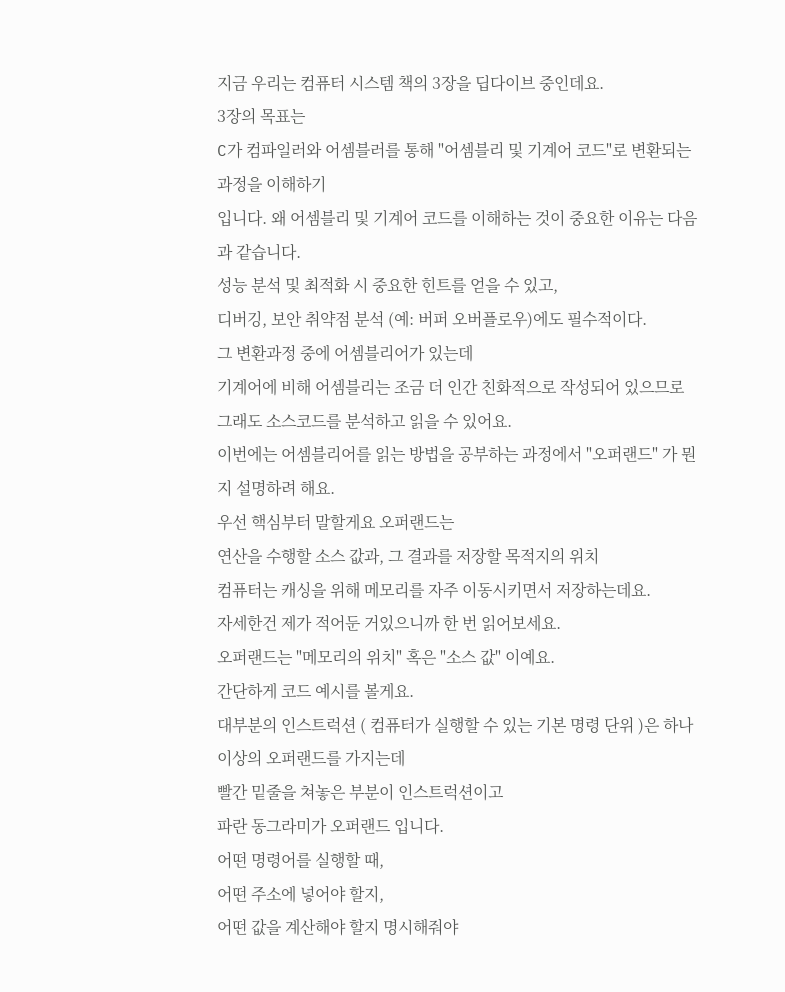지금 우리는 컴퓨터 시스템 책의 3장을 딥다이브 중인데요.
3장의 목표는
C가 컴파일러와 어셈블러를 통해 "어셈블리 및 기계어 코드"로 변환되는 과정을 이해하기
입니다. 왜 어셈블리 및 기계어 코드를 이해하는 것이 중요한 이유는 다음과 같습니다.
성능 분석 및 최적화 시 중요한 힌트를 얻을 수 있고,
디버깅, 보안 취약점 분석 (예: 버퍼 오버플로우)에도 필수적이다.
그 변환과정 중에 어셈블리어가 있는데
기계어에 비해 어셈블리는 조금 더 인간 친화적으로 작성되어 있으므로 그래도 소스코드를 분석하고 읽을 수 있어요.
이번에는 어셈블리어를 읽는 방법을 공부하는 과정에서 "오퍼랜드" 가 뭔지 설명하려 해요.
우선 핵심부터 말할게요 오퍼랜드는
연산을 수행할 소스 값과, 그 결과를 저장할 목적지의 위치
컴퓨터는 캐싱을 위해 메모리를 자주 이동시키면서 저장하는데요.
자세한건 제가 적어둔 거있으니까 한 번 읽어보세요.
오퍼랜드는 "메모리의 위치" 혹은 "소스 값" 이예요.
간단하게 코드 예시를 볼게요.
대부분의 인스트럭션 ( 컴퓨터가 실행할 수 있는 기본 명령 단위 )은 하나 이상의 오퍼랜드를 가지는데
빨간 밑줄을 쳐놓은 부분이 인스트럭션이고
파란 동그라미가 오퍼랜드 입니다.
어떤 명령어를 실행할 때,
어떤 주소에 넣어야 할지,
어떤 값을 계산해야 할지 명시해줘야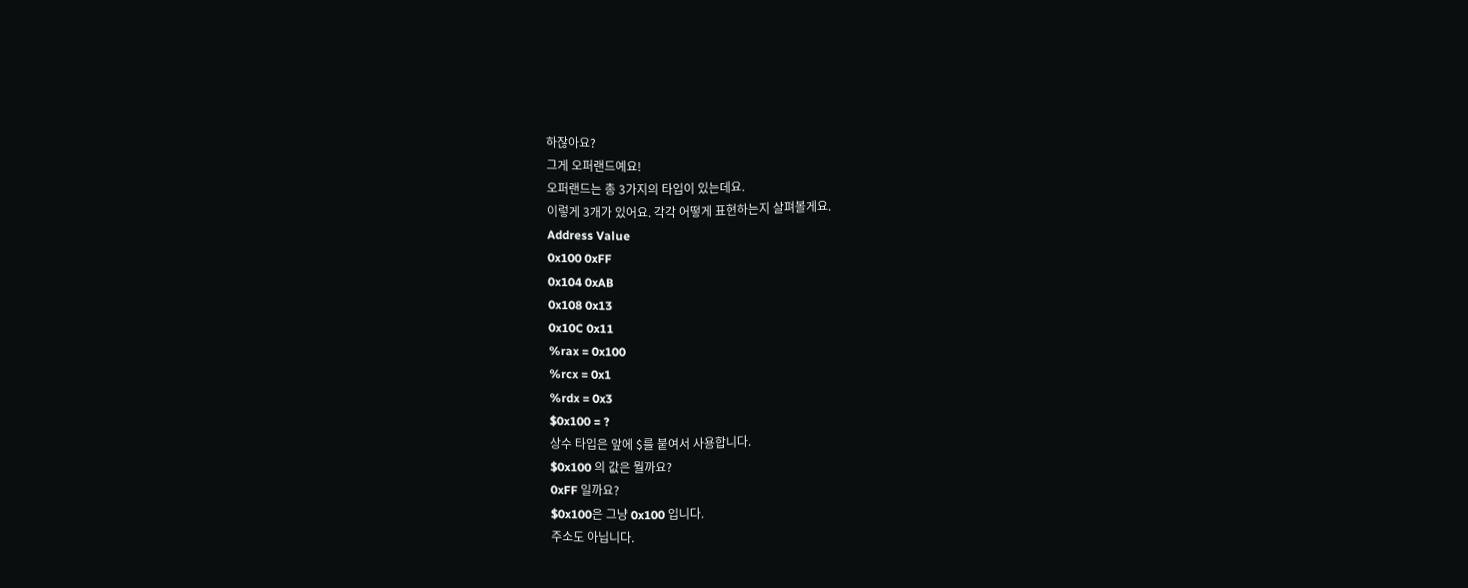하잖아요?
그게 오퍼랜드예요!
오퍼랜드는 총 3가지의 타입이 있는데요.
이렇게 3개가 있어요. 각각 어떻게 표현하는지 살펴볼게요.
Address Value
0x100 0xFF
0x104 0xAB
0x108 0x13
0x10C 0x11
%rax = 0x100
%rcx = 0x1
%rdx = 0x3
$0x100 = ?
상수 타입은 앞에 $를 붙여서 사용합니다.
$0x100 의 값은 뭘까요?
0xFF 일까요?
$0x100은 그냥 0x100 입니다.
주소도 아닙니다.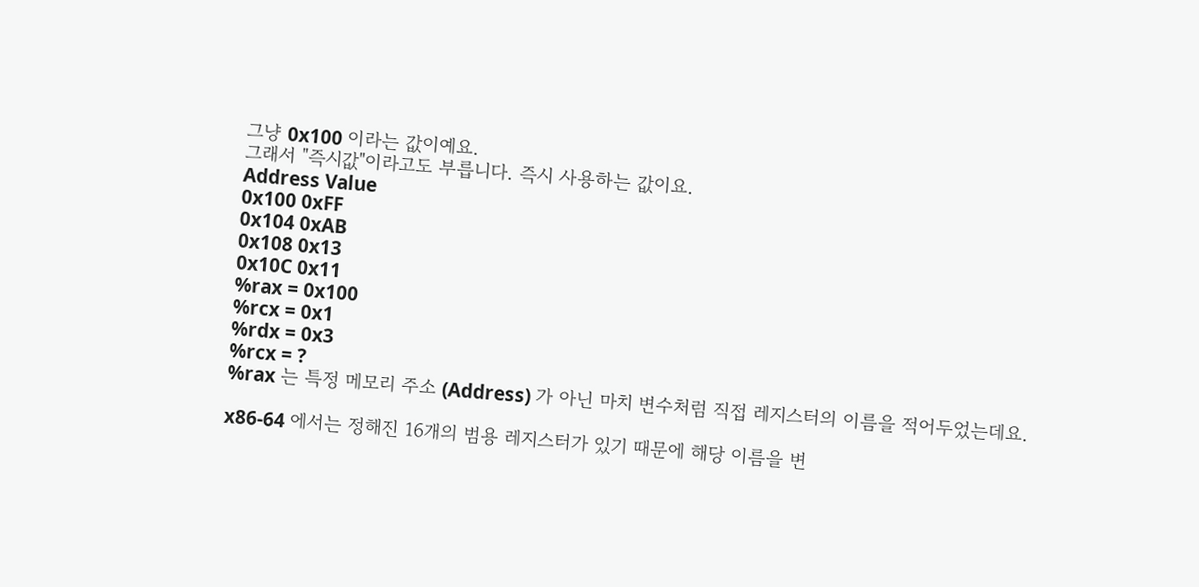그냥 0x100 이라는 값이예요.
그래서 "즉시값"이라고도 부릅니다. 즉시 사용하는 값이요.
Address Value
0x100 0xFF
0x104 0xAB
0x108 0x13
0x10C 0x11
%rax = 0x100
%rcx = 0x1
%rdx = 0x3
%rcx = ?
%rax 는 특정 메모리 주소 (Address) 가 아닌 마치 변수처럼 직접 레지스터의 이름을 적어두었는데요.

x86-64 에서는 정해진 16개의 범용 레지스터가 있기 때문에 해당 이름을 변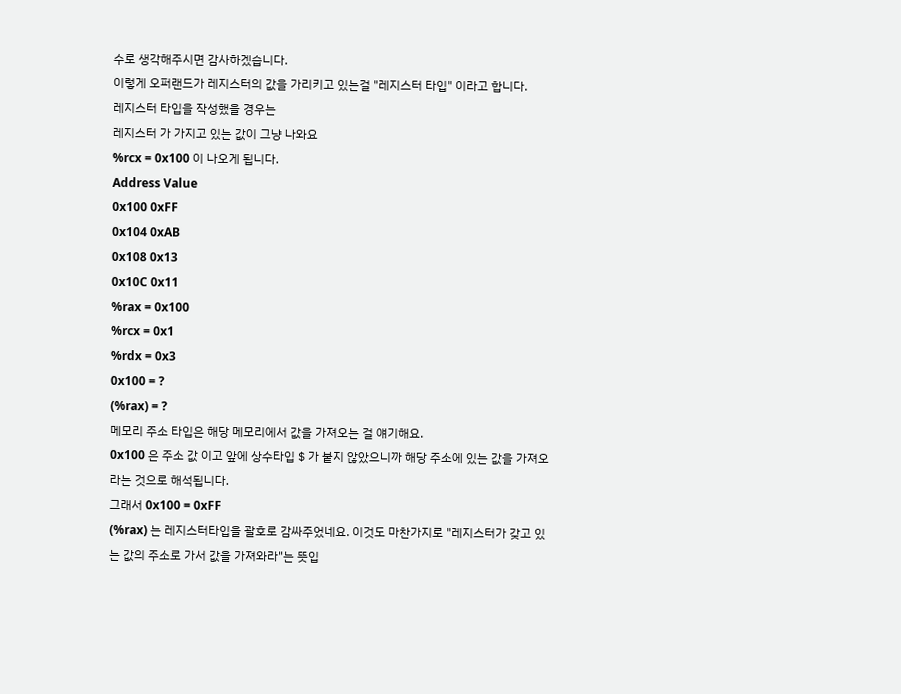수로 생각해주시면 감사하겠습니다.
이렇게 오퍼랜드가 레지스터의 값을 가리키고 있는걸 "레지스터 타입" 이라고 합니다.
레지스터 타입을 작성했을 경우는
레지스터 가 가지고 있는 값이 그냥 나와요
%rcx = 0x100 이 나오게 됩니다.
Address Value
0x100 0xFF
0x104 0xAB
0x108 0x13
0x10C 0x11
%rax = 0x100
%rcx = 0x1
%rdx = 0x3
0x100 = ?
(%rax) = ?
메모리 주소 타입은 해당 메모리에서 값을 가져오는 걸 얘기해요.
0x100 은 주소 값 이고 앞에 상수타입 $ 가 붙지 않았으니까 해당 주소에 있는 값을 가져오라는 것으로 해석됩니다.
그래서 0x100 = 0xFF
(%rax) 는 레지스터타입을 괄호로 감싸주었네요. 이것도 마찬가지로 "레지스터가 갖고 있는 값의 주소로 가서 값을 가져와라"는 뜻입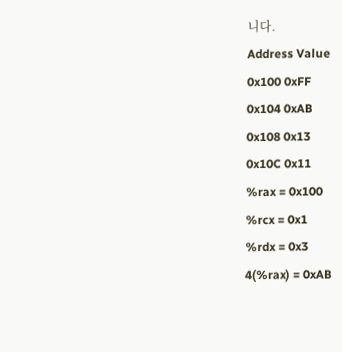니다.
Address Value
0x100 0xFF
0x104 0xAB
0x108 0x13
0x10C 0x11
%rax = 0x100
%rcx = 0x1
%rdx = 0x3
4(%rax) = 0xAB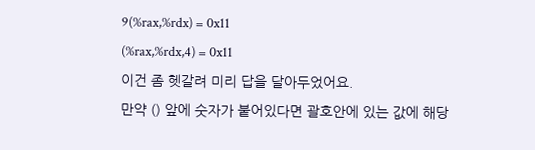9(%rax,%rdx) = 0x11
(%rax,%rdx,4) = 0x11
이건 좀 헷갈려 미리 답을 달아두었어요.
만약 () 앞에 숫자가 붙어있다면 괄호안에 있는 값에 해당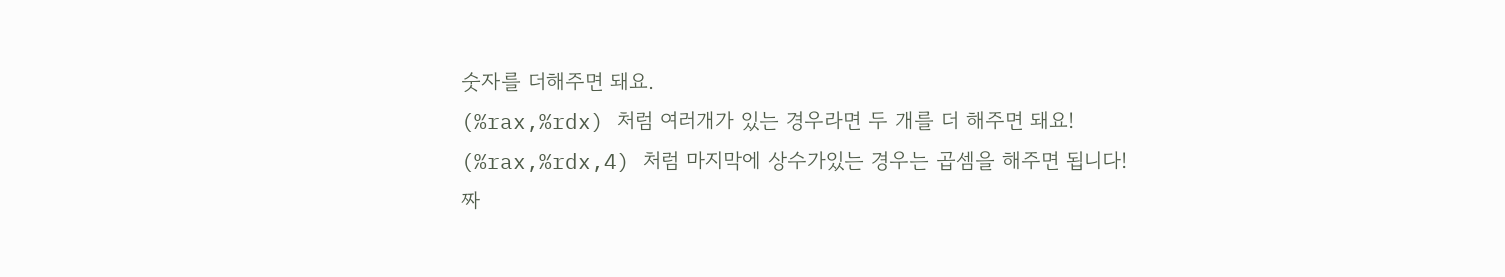숫자를 더해주면 돼요.
(%rax,%rdx) 처럼 여러개가 있는 경우라면 두 개를 더 해주면 돼요!
(%rax,%rdx,4) 처럼 마지막에 상수가있는 경우는 곱셈을 해주면 됩니다!
짜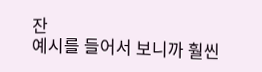잔
예시를 들어서 보니까 훨씬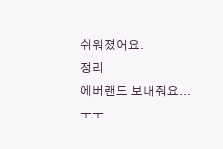쉬워졌어요.
정리
에버랜드 보내줘요...ㅜㅜ